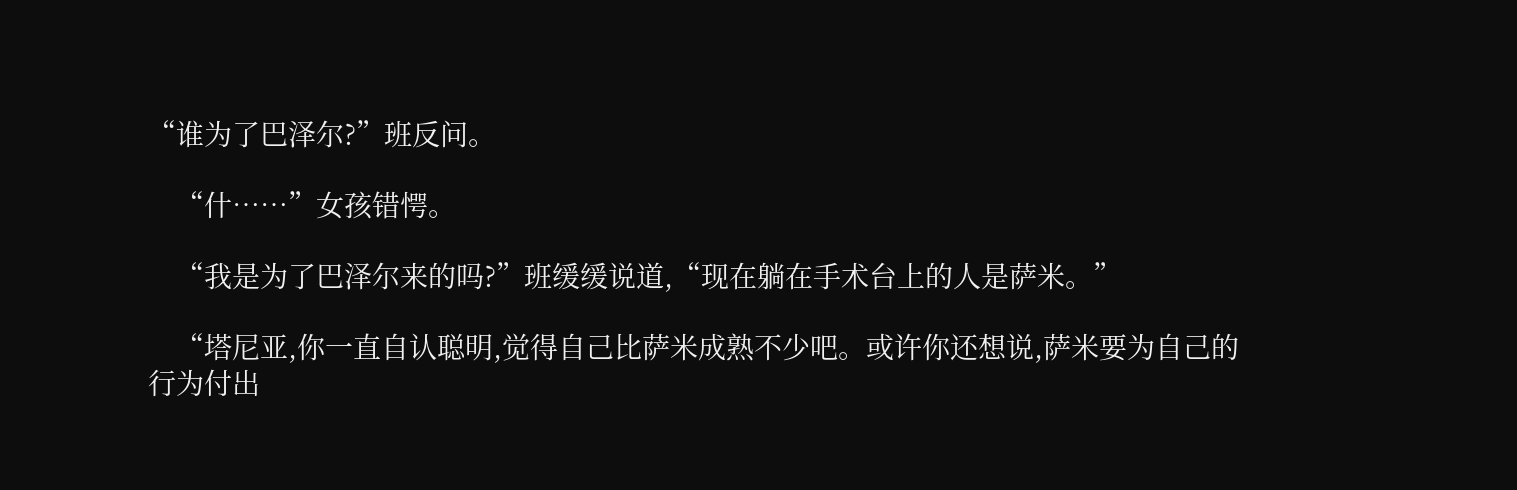“谁为了巴泽尔?”班反问。

    “什……”女孩错愕。

    “我是为了巴泽尔来的吗?”班缓缓说道,“现在躺在手术台上的人是萨米。”

    “塔尼亚,你一直自认聪明,觉得自己比萨米成熟不少吧。或许你还想说,萨米要为自己的行为付出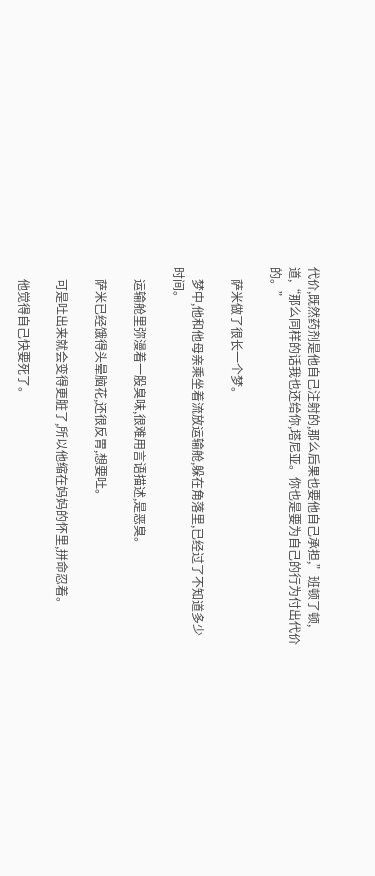代价,既然药剂是他自己注射的,那么后果也要他自己承担,”班顿了顿,道,“那么同样的话我也还给你,塔尼亚。你也是要为自己的行为付出代价的。”

    萨米做了很长一个梦。

    梦中,他和他母亲乘坐着流放运输舱,躲在角落里,已经过了不知道多少时间。

    运输舱里弥漫着一股臭味,很难用言语描述,是恶臭。

    萨米已经饿得头晕脑花,还很反胃,想要吐。

    可是吐出来就会变得更脏了,所以他缩在妈妈的怀里,拼命忍着。

    他觉得自己快要死了。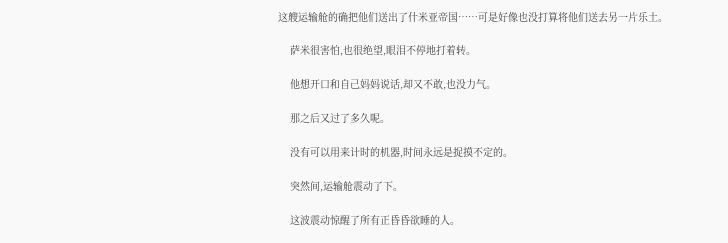这艘运输舱的确把他们送出了什米亚帝国……可是好像也没打算将他们送去另一片乐土。

    萨米很害怕,也很绝望,眼泪不停地打着转。

    他想开口和自己妈妈说话,却又不敢,也没力气。

    那之后又过了多久呢。

    没有可以用来计时的机器,时间永远是捉摸不定的。

    突然间,运输舱震动了下。

    这波震动惊醒了所有正昏昏欲睡的人。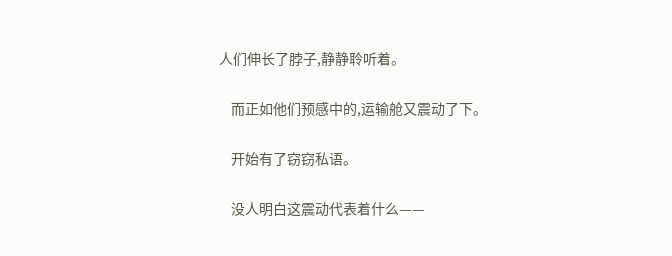人们伸长了脖子,静静聆听着。

    而正如他们预感中的,运输舱又震动了下。

    开始有了窃窃私语。

    没人明白这震动代表着什么——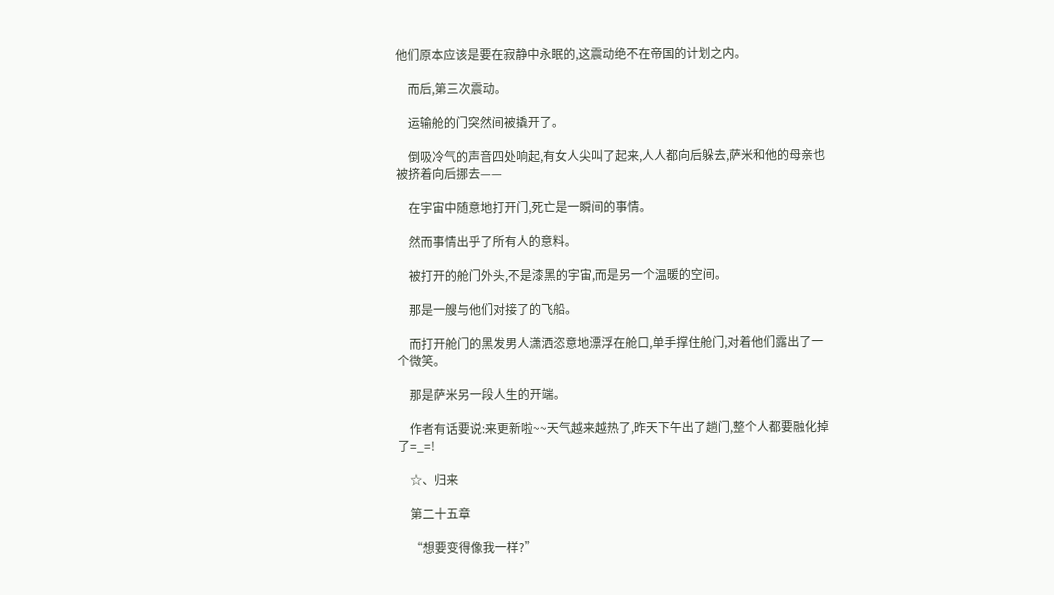他们原本应该是要在寂静中永眠的,这震动绝不在帝国的计划之内。

    而后,第三次震动。

    运输舱的门突然间被撬开了。

    倒吸冷气的声音四处响起,有女人尖叫了起来,人人都向后躲去,萨米和他的母亲也被挤着向后挪去——

    在宇宙中随意地打开门,死亡是一瞬间的事情。

    然而事情出乎了所有人的意料。

    被打开的舱门外头,不是漆黑的宇宙,而是另一个温暖的空间。

    那是一艘与他们对接了的飞船。

    而打开舱门的黑发男人潇洒恣意地漂浮在舱口,单手撑住舱门,对着他们露出了一个微笑。

    那是萨米另一段人生的开端。

    作者有话要说:来更新啦~~天气越来越热了,昨天下午出了趟门,整个人都要融化掉了=_=!

    ☆、归来

    第二十五章

    “想要变得像我一样?”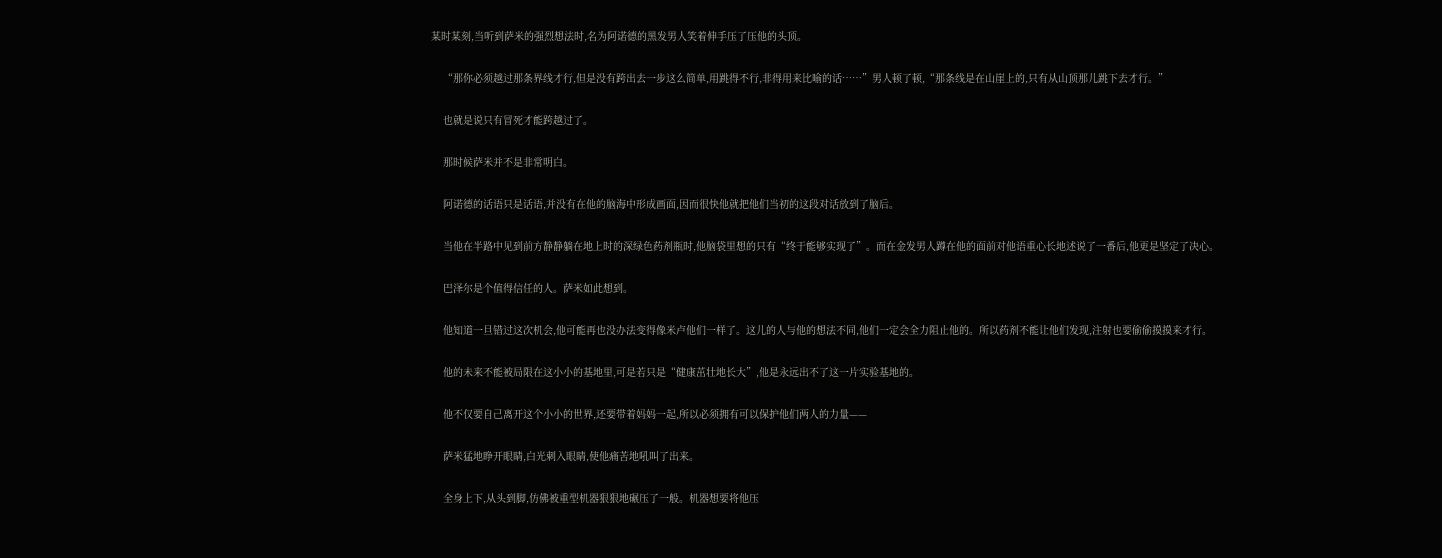某时某刻,当听到萨米的强烈想法时,名为阿诺德的黑发男人笑着伸手压了压他的头顶。

    “那你必须越过那条界线才行,但是没有跨出去一步这么简单,用跳得不行,非得用来比喻的话……”男人顿了顿,“那条线是在山崖上的,只有从山顶那儿跳下去才行。”

    也就是说只有冒死才能跨越过了。

    那时候萨米并不是非常明白。

    阿诺德的话语只是话语,并没有在他的脑海中形成画面,因而很快他就把他们当初的这段对话放到了脑后。

    当他在半路中见到前方静静躺在地上时的深绿色药剂瓶时,他脑袋里想的只有“终于能够实现了”。而在金发男人蹲在他的面前对他语重心长地述说了一番后,他更是坚定了决心。

    巴泽尔是个值得信任的人。萨米如此想到。

    他知道一旦错过这次机会,他可能再也没办法变得像米卢他们一样了。这儿的人与他的想法不同,他们一定会全力阻止他的。所以药剂不能让他们发现,注射也要偷偷摸摸来才行。

    他的未来不能被局限在这小小的基地里,可是若只是“健康茁壮地长大”,他是永远出不了这一片实验基地的。

    他不仅要自己离开这个小小的世界,还要带着妈妈一起,所以必须拥有可以保护他们两人的力量——

    萨米猛地睁开眼睛,白光刺入眼睛,使他痛苦地吼叫了出来。

    全身上下,从头到脚,仿佛被重型机器狠狠地碾压了一般。机器想要将他压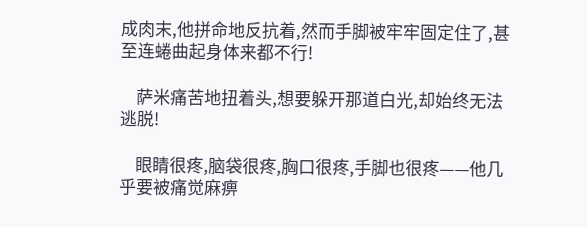成肉末,他拼命地反抗着,然而手脚被牢牢固定住了,甚至连蜷曲起身体来都不行!

    萨米痛苦地扭着头,想要躲开那道白光,却始终无法逃脱!

    眼睛很疼,脑袋很疼,胸口很疼,手脚也很疼——他几乎要被痛觉麻痹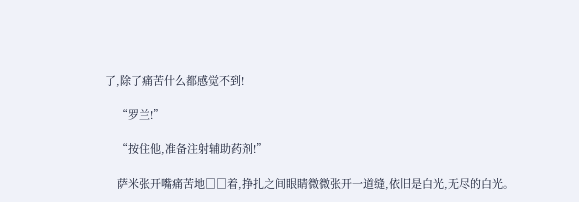了,除了痛苦什么都感觉不到!

    “罗兰!”

    “按住他,准备注射辅助药剂!”

    萨米张开嘴痛苦地□□着,挣扎之间眼睛微微张开一道缝,依旧是白光,无尽的白光。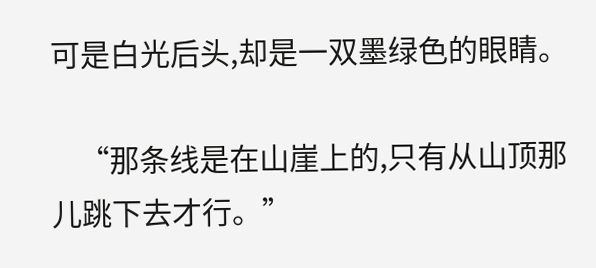可是白光后头,却是一双墨绿色的眼睛。

    “那条线是在山崖上的,只有从山顶那儿跳下去才行。”